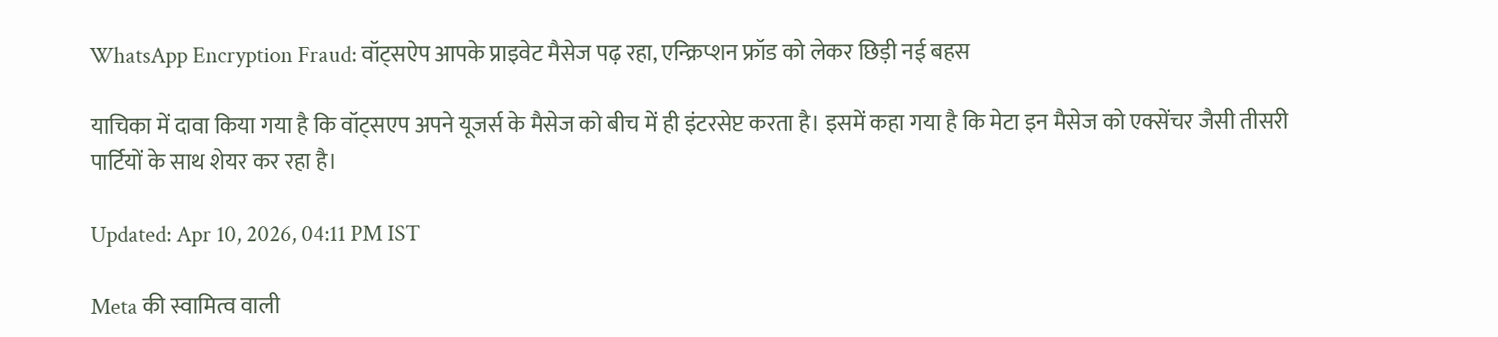WhatsApp Encryption Fraud: वॉट्सऐप आपके प्राइवेट मैसेज पढ़ रहा, एन्क्रिप्शन फ्रॉड को लेकर छिड़ी नई बहस

याचिका में दावा किया गया है कि वॉट्सएप अपने यूजर्स के मैसेज को बीच में ही इंटरसेप्ट करता है। इसमें कहा गया है कि मेटा इन मैसेज को एक्सेंचर जैसी तीसरी पार्टियों के साथ शेयर कर रहा है।

Updated: Apr 10, 2026, 04:11 PM IST

Meta की स्वामित्व वाली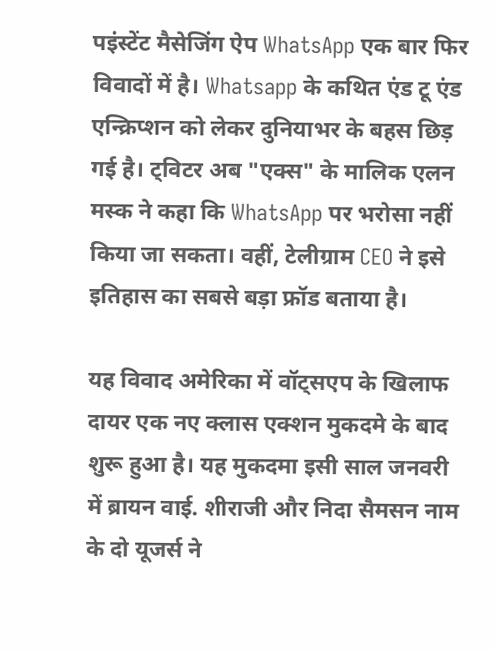पइंस्टेंट मैसेजिंग ऐप WhatsApp एक बार फिर विवादों में है। Whatsapp के कथित एंड टू एंड एन्क्रिप्शन को लेकर दुनियाभर के बहस छिड़ गई है। ट्विटर अब "एक्स" के मालिक एलन मस्क ने कहा कि WhatsApp पर भरोसा नहीं किया जा सकता। वहीं, टेलीग्राम CEO ने इसे इतिहास का सबसे बड़ा फ्रॉड बताया है।

यह विवाद अमेरिका में वॉट्सएप के खिलाफ दायर एक नए क्लास एक्शन मुकदमे के बाद शुरू हुआ है। यह मुकदमा इसी साल जनवरी में ब्रायन वाई. शीराजी और निदा सैमसन नाम के दो यूजर्स ने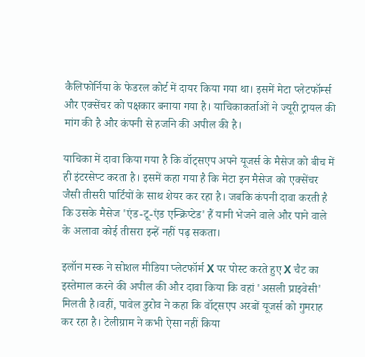कैलिफोर्निया के फेडरल कोर्ट में दायर किया गया था। इसमें मेटा प्लेटफॉर्म्स और एक्सेंचर को पक्षकार बनाया गया है। याचिकाकर्ताओं ने ज्यूरी ट्रायल की मांग की है और कंपनी से हर्जाने की अपील की है।

याचिका में दावा किया गया है कि वॉट्सएप अपने यूजर्स के मैसेज को बीच में ही इंटरसेप्ट करता है। इसमें कहा गया है कि मेटा इन मैसेज को एक्सेंचर जैसी तीसरी पार्टियों के साथ शेयर कर रहा है। जबकि कंपनी दावा करती है कि उसके मैसेज 'एंड-टू-एंड एन्क्रिप्टेड' हैं यानी भेजने वाले और पाने वाले के अलावा कोई तीसरा इन्हें नहीं पढ़ सकता।

इलॉन मस्क ने सोशल मीडिया प्लेटफॉर्म X पर पोस्ट करते हुए X चैट का इस्तेमाल करने की अपील की और दावा किया कि वहां 'असली प्राइवेसी' मिलती है।वहीं, पावेल डुरोव ने कहा कि वॉट्सएप अरबों यूजर्स को गुमराह कर रहा है। टेलीग्राम ने कभी ऐसा नहीं किया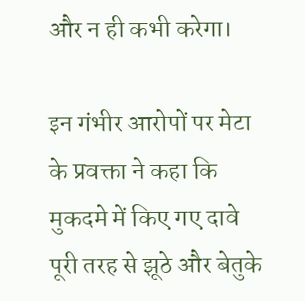और न ही कभी करेगा।

इन गंभीर आरोपों पर मेटा के प्रवक्ता ने कहा कि मुकदमे में किए गए दावे पूरी तरह से झूठे और बेतुके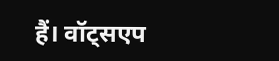हैं। वॉट्सएप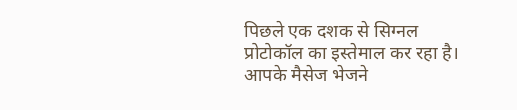पिछले एक दशक से सिग्नल प्रोटोकॉल का इस्तेमाल कर रहा है। आपके मैसेज भेजने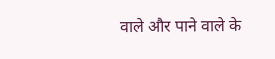वाले और पाने वाले के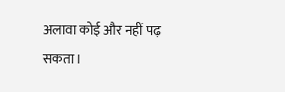अलावा कोई और नहीं पढ़ सकता।